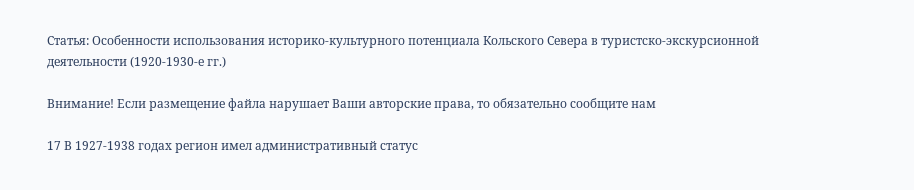Статья: Особенности использования историко-культурного потенциала Кольского Севера в туристско-экскурсионной деятельности (1920-1930-е гг.)

Внимание! Если размещение файла нарушает Ваши авторские права, то обязательно сообщите нам

17 В 1927-1938 годах регион имел административный статус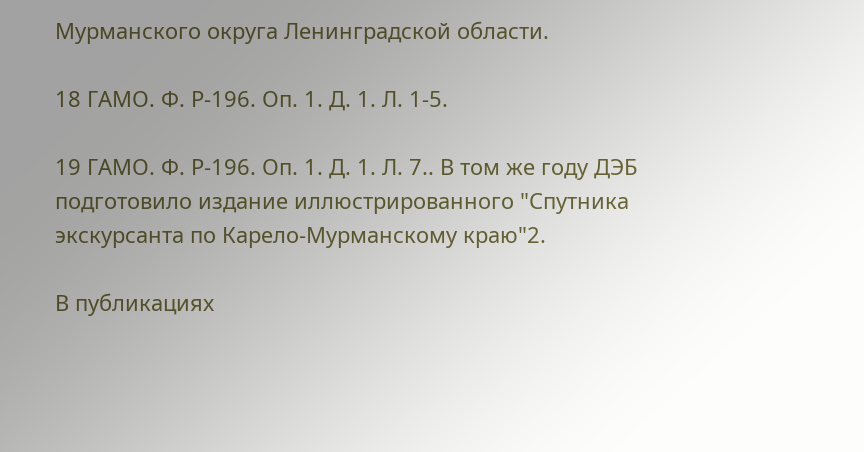Мурманского округа Ленинградской области.

18 ГАМО. Ф. Р-196. Оп. 1. Д. 1. Л. 1-5.

19 ГАМО. Ф. Р-196. Оп. 1. Д. 1. Л. 7.. В том же году ДЭБ подготовило издание иллюстрированного "Спутника экскурсанта по Карело-Мурманскому краю"2.

В публикациях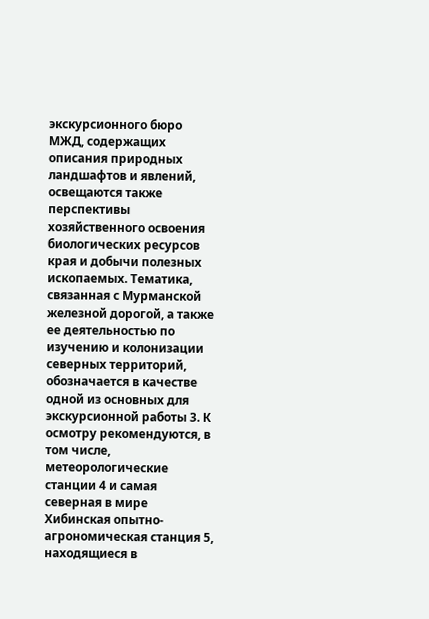экскурсионного бюро МЖД, содержащих описания природных ландшафтов и явлений, освещаются также перспективы хозяйственного освоения биологических ресурсов края и добычи полезных ископаемых. Тематика, связанная с Мурманской железной дорогой, а также ее деятельностью по изучению и колонизации северных территорий, обозначается в качестве одной из основных для экскурсионной работы 3. К осмотру рекомендуются, в том числе, метеорологические станции 4 и самая северная в мире Хибинская опытно-агрономическая станция 5, находящиеся в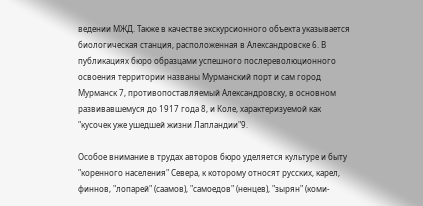ведении МЖД. Также в качестве экскурсионного объекта указывается биологическая станция, расположенная в Александровске 6. В публикациях бюро образцами успешного послереволюционного освоения территории названы Мурманский порт и сам город Мурманск 7, противопоставляемый Александровску, в основном развивавшемуся до 1917 года 8, и Коле, характеризуемой как "кусочек уже ушедшей жизни Лапландии"9.

Особое внимание в трудах авторов бюро уделяется культуре и быту "коренного населения" Севера, к которому относят русских, карел, финнов, "лопарей" (саамов), "самоедов" (ненцев), "зырян" (коми-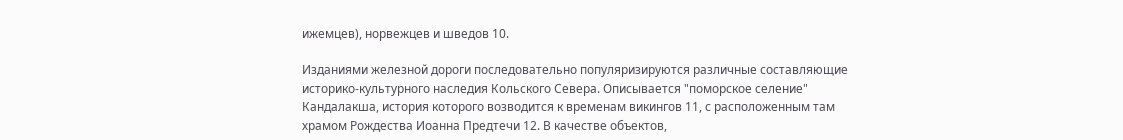ижемцев), норвежцев и шведов 10.

Изданиями железной дороги последовательно популяризируются различные составляющие историко-культурного наследия Кольского Севера. Описывается "поморское селение" Кандалакша, история которого возводится к временам викингов 11, с расположенным там храмом Рождества Иоанна Предтечи 12. В качестве объектов,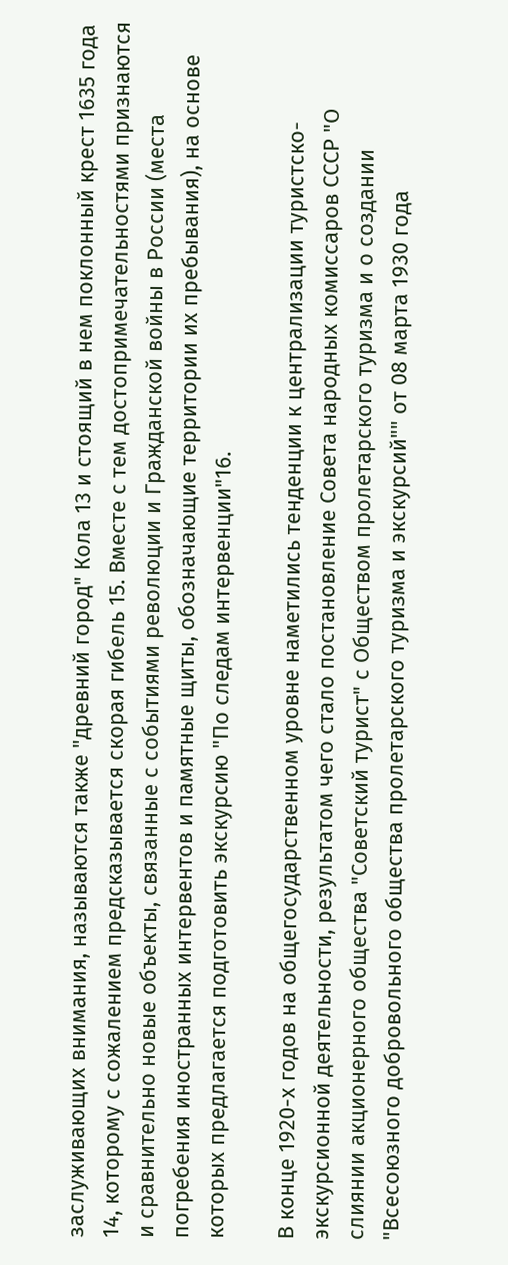заслуживающих внимания, называются также "древний город" Кола 13 и стоящий в нем поклонный крест 1635 года 14, которому с сожалением предсказывается скорая гибель 15. Вместе с тем достопримечательностями признаются и сравнительно новые объекты, связанные с событиями революции и Гражданской войны в России (места погребения иностранных интервентов и памятные щиты, обозначающие территории их пребывания), на основе которых предлагается подготовить экскурсию "По следам интервенции"16.

В конце 1920-х годов на общегосударственном уровне наметились тенденции к централизации туристско-экскурсионной деятельности, результатом чего стало постановление Совета народных комиссаров СССР "О слиянии акционерного общества "Советский турист" с Обществом пролетарского туризма и о создании "Всесоюзного добровольного общества пролетарского туризма и экскурсий"" от 08 марта 1930 года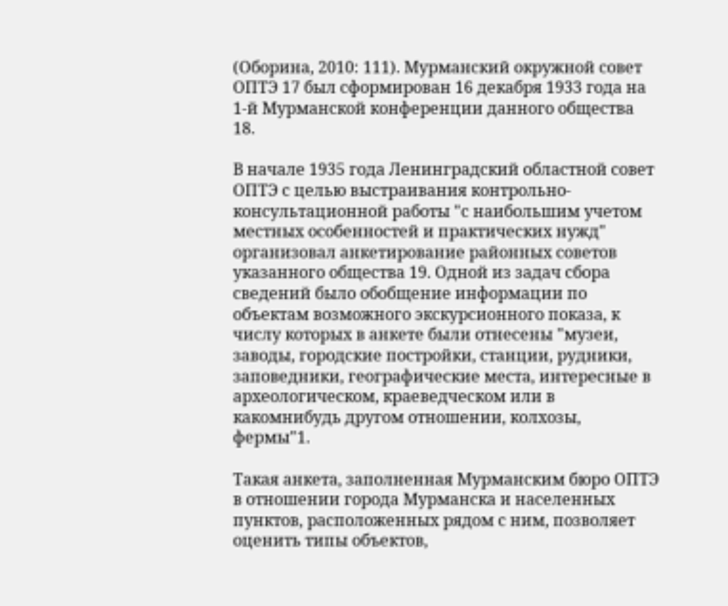(Оборина, 2010: 111). Мурманский окружной совет ОПТЭ 17 был сформирован 16 декабря 1933 года на 1-й Мурманской конференции данного общества 18.

В начале 1935 года Ленинградский областной совет ОПТЭ с целью выстраивания контрольно-консультационной работы "с наибольшим учетом местных особенностей и практических нужд" организовал анкетирование районных советов указанного общества 19. Одной из задач сбора сведений было обобщение информации по объектам возможного экскурсионного показа, к числу которых в анкете были отнесены "музеи, заводы, городские постройки, станции, рудники, заповедники, географические места, интересные в археологическом, краеведческом или в какомнибудь другом отношении, колхозы, фермы"1.

Такая анкета, заполненная Мурманским бюро ОПТЭ в отношении города Мурманска и населенных пунктов, расположенных рядом с ним, позволяет оценить типы объектов,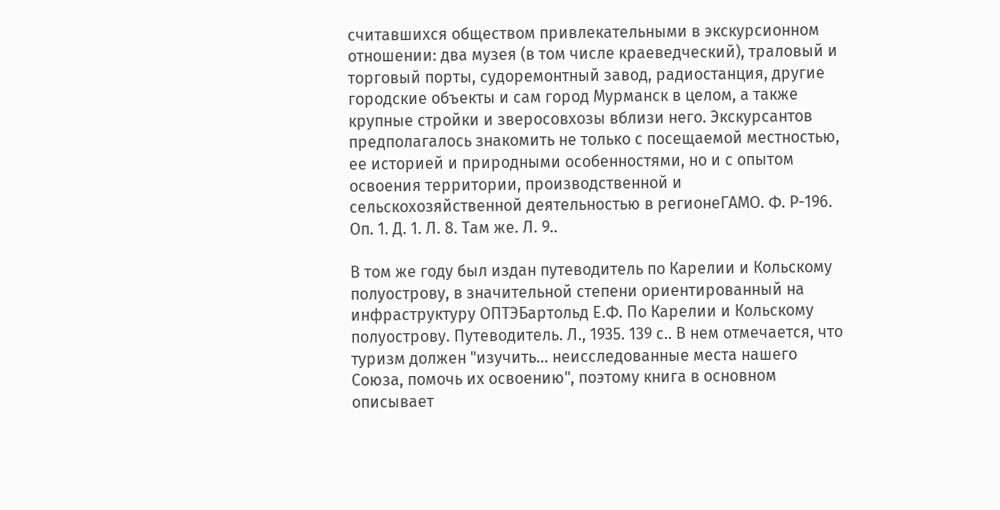считавшихся обществом привлекательными в экскурсионном отношении: два музея (в том числе краеведческий), траловый и торговый порты, судоремонтный завод, радиостанция, другие городские объекты и сам город Мурманск в целом, а также крупные стройки и зверосовхозы вблизи него. Экскурсантов предполагалось знакомить не только с посещаемой местностью, ее историей и природными особенностями, но и с опытом освоения территории, производственной и сельскохозяйственной деятельностью в регионеГАМО. Ф. Р-196. Оп. 1. Д. 1. Л. 8. Там же. Л. 9..

В том же году был издан путеводитель по Карелии и Кольскому полуострову, в значительной степени ориентированный на инфраструктуру ОПТЭБартольд Е.Ф. По Карелии и Кольскому полуострову. Путеводитель. Л., 1935. 139 с.. В нем отмечается, что туризм должен "изучить... неисследованные места нашего Союза, помочь их освоению", поэтому книга в основном описывает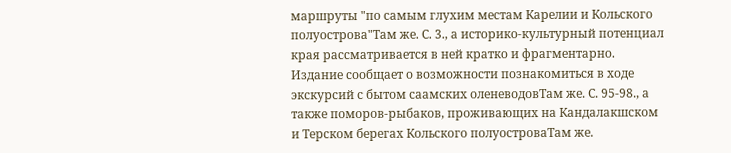маршруты "по самым глухим местам Карелии и Кольского полуострова"Там же. С. 3., а историко-культурный потенциал края рассматривается в ней кратко и фрагментарно. Издание сообщает о возможности познакомиться в ходе экскурсий с бытом саамских оленеводовТам же. С. 95-98., а также поморов-рыбаков, проживающих на Кандалакшском и Терском берегах Кольского полуостроваТам же.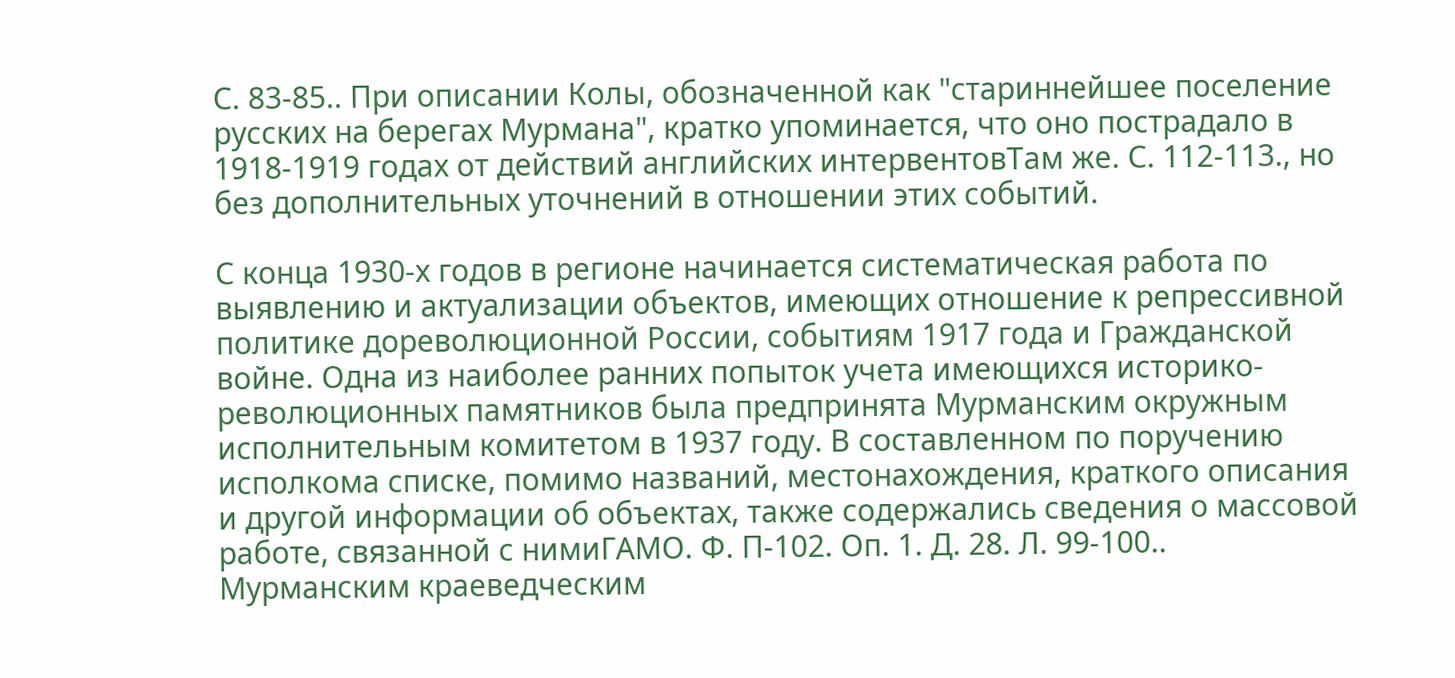С. 83-85.. При описании Колы, обозначенной как "стариннейшее поселение русских на берегах Мурмана", кратко упоминается, что оно пострадало в 1918-1919 годах от действий английских интервентовТам же. С. 112-113., но без дополнительных уточнений в отношении этих событий.

С конца 1930-х годов в регионе начинается систематическая работа по выявлению и актуализации объектов, имеющих отношение к репрессивной политике дореволюционной России, событиям 1917 года и Гражданской войне. Одна из наиболее ранних попыток учета имеющихся историко-революционных памятников была предпринята Мурманским окружным исполнительным комитетом в 1937 году. В составленном по поручению исполкома списке, помимо названий, местонахождения, краткого описания и другой информации об объектах, также содержались сведения о массовой работе, связанной с нимиГАМО. Ф. П-102. Оп. 1. Д. 28. Л. 99-100.. Мурманским краеведческим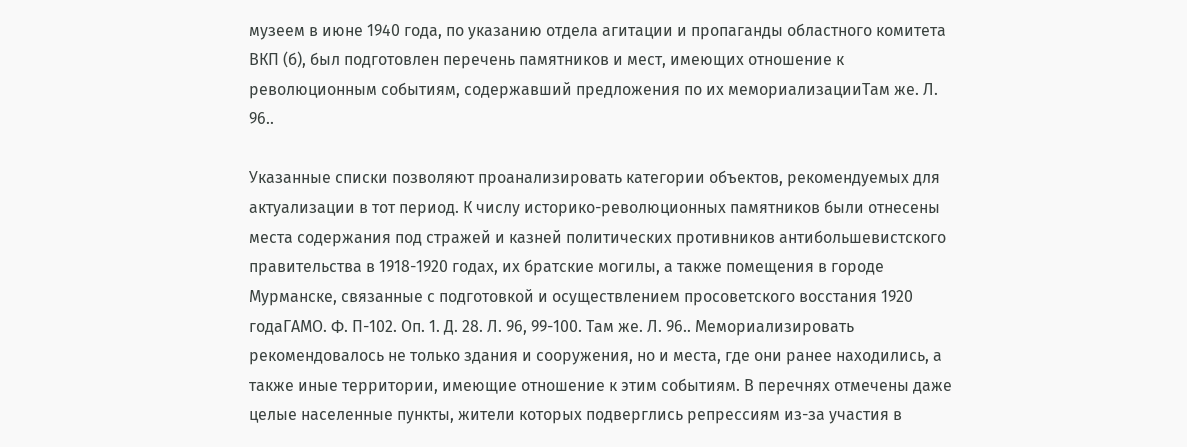музеем в июне 1940 года, по указанию отдела агитации и пропаганды областного комитета ВКП (б), был подготовлен перечень памятников и мест, имеющих отношение к революционным событиям, содержавший предложения по их мемориализацииТам же. Л. 96..

Указанные списки позволяют проанализировать категории объектов, рекомендуемых для актуализации в тот период. К числу историко-революционных памятников были отнесены места содержания под стражей и казней политических противников антибольшевистского правительства в 1918-1920 годах, их братские могилы, а также помещения в городе Мурманске, связанные с подготовкой и осуществлением просоветского восстания 1920 годаГАМО. Ф. П-102. Оп. 1. Д. 28. Л. 96, 99-100. Там же. Л. 96.. Мемориализировать рекомендовалось не только здания и сооружения, но и места, где они ранее находились, а также иные территории, имеющие отношение к этим событиям. В перечнях отмечены даже целые населенные пункты, жители которых подверглись репрессиям из-за участия в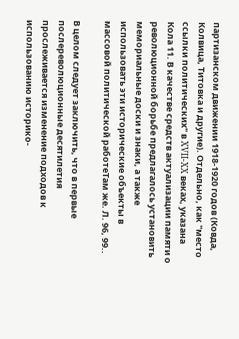партизанском движении 1918-1920 годов (Ковда, Колвица, Титовка и другие). Отдельно, как "место ссылки политических" в XVII-XX веках, указана Кола 11. В качестве средств актуализации памяти о революционной борьбе предлагалось установить мемориальные доски и знаки, а также использовать эти исторические объекты в массовой политической работеТам же. Л. 96, 99..

В целом следует заключить, что в первые послереволюционные десятилетия прослеживается изменение подходов к использованию историко-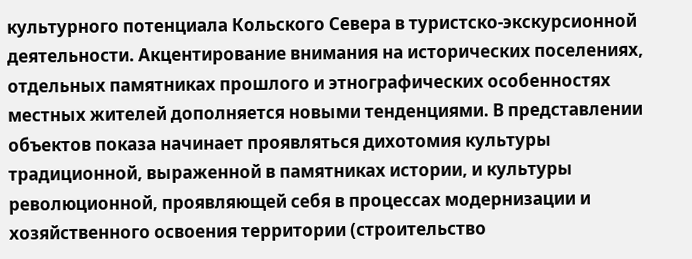культурного потенциала Кольского Севера в туристско-экскурсионной деятельности. Акцентирование внимания на исторических поселениях, отдельных памятниках прошлого и этнографических особенностях местных жителей дополняется новыми тенденциями. В представлении объектов показа начинает проявляться дихотомия культуры традиционной, выраженной в памятниках истории, и культуры революционной, проявляющей себя в процессах модернизации и хозяйственного освоения территории (строительство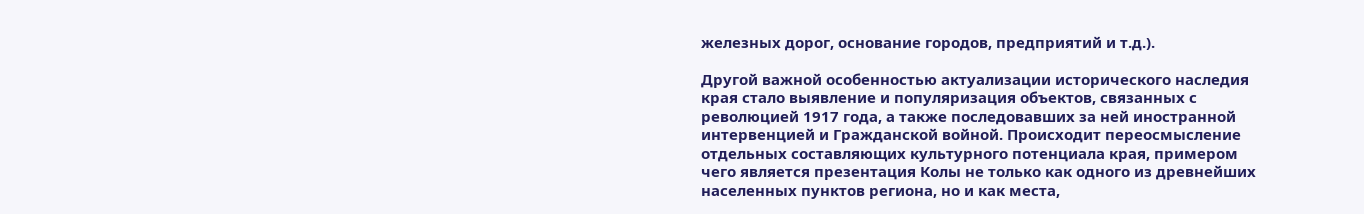железных дорог, основание городов, предприятий и т.д.).

Другой важной особенностью актуализации исторического наследия края стало выявление и популяризация объектов, связанных с революцией 1917 года, а также последовавших за ней иностранной интервенцией и Гражданской войной. Происходит переосмысление отдельных составляющих культурного потенциала края, примером чего является презентация Колы не только как одного из древнейших населенных пунктов региона, но и как места,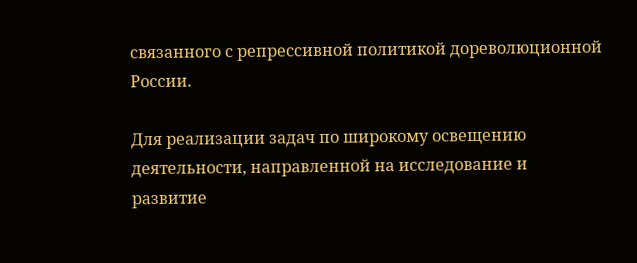связанного с репрессивной политикой дореволюционной России.

Для реализации задач по широкому освещению деятельности, направленной на исследование и развитие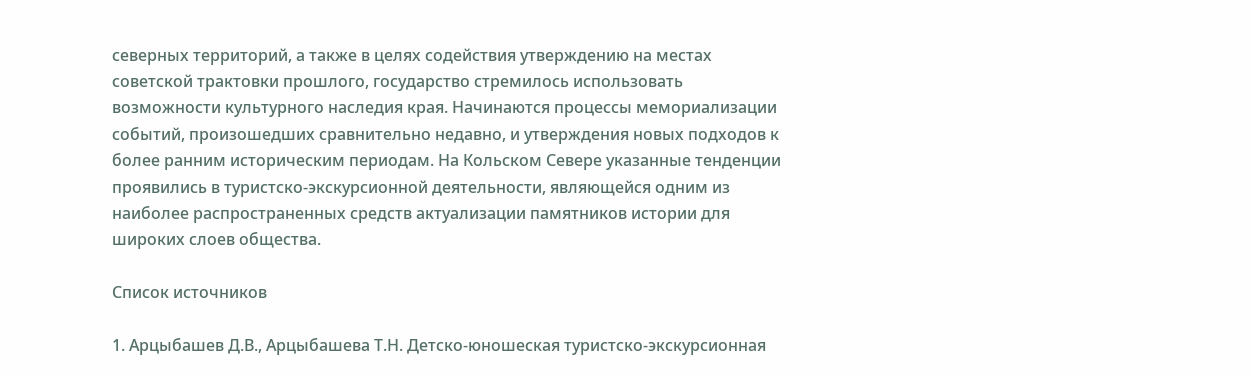северных территорий, а также в целях содействия утверждению на местах советской трактовки прошлого, государство стремилось использовать возможности культурного наследия края. Начинаются процессы мемориализации событий, произошедших сравнительно недавно, и утверждения новых подходов к более ранним историческим периодам. На Кольском Севере указанные тенденции проявились в туристско-экскурсионной деятельности, являющейся одним из наиболее распространенных средств актуализации памятников истории для широких слоев общества.

Список источников

1. Арцыбашев Д.В., Арцыбашева Т.Н. Детско-юношеская туристско-экскурсионная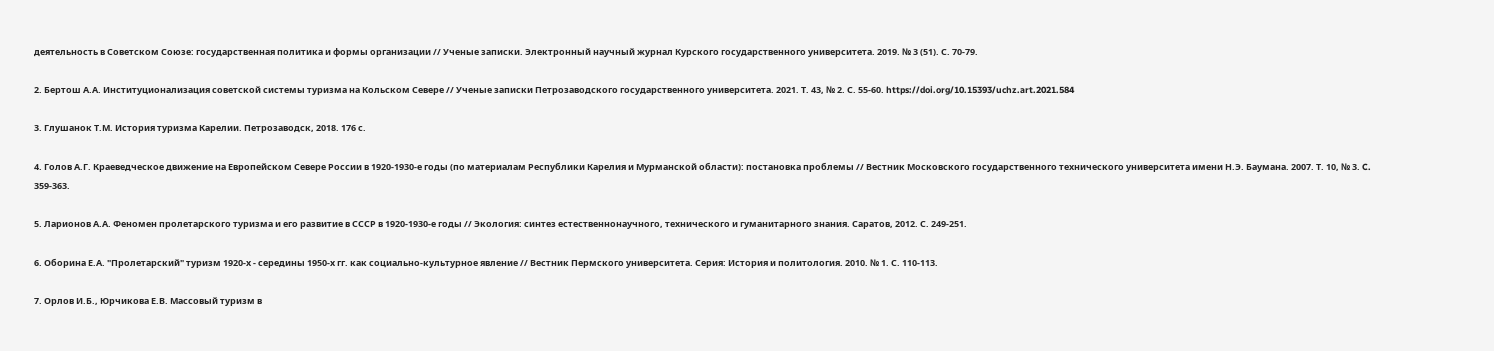деятельность в Советском Союзе: государственная политика и формы организации // Ученые записки. Электронный научный журнал Курского государственного университета. 2019. № 3 (51). С. 70-79.

2. Бертош А.А. Институционализация советской системы туризма на Кольском Севере // Ученые записки Петрозаводского государственного университета. 2021. Т. 43, № 2. С. 55-60. https://doi.org/10.15393/uchz.art.2021.584

3. Глушанок Т.М. История туризма Карелии. Петрозаводск, 2018. 176 с.

4. Голов А.Г. Краеведческое движение на Европейском Севере России в 1920-1930-е годы (по материалам Республики Карелия и Мурманской области): постановка проблемы // Вестник Московского государственного технического университета имени Н.Э. Баумана. 2007. Т. 10, № 3. C. 359-363.

5. Ларионов А.А. Феномен пролетарского туризма и его развитие в СССР в 1920-1930-е годы // Экология: синтез естественнонаучного, технического и гуманитарного знания. Саратов, 2012. С. 249-251.

6. Оборина Е.А. "Пролетарский" туризм 1920-х - середины 1950-х гг. как социально-культурное явление // Вестник Пермского университета. Серия: История и политология. 2010. № 1. С. 110-113.

7. Орлов И.Б., Юрчикова Е.В. Массовый туризм в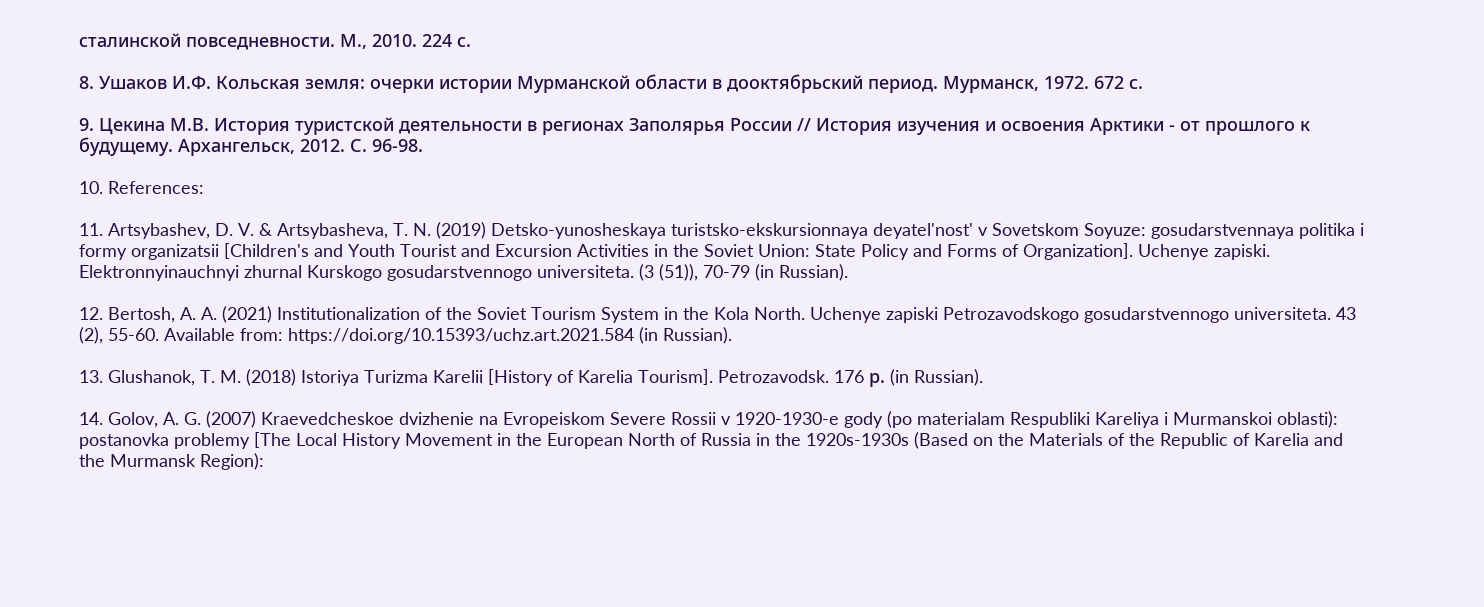сталинской повседневности. М., 2010. 224 с.

8. Ушаков И.Ф. Кольская земля: очерки истории Мурманской области в дооктябрьский период. Мурманск, 1972. 672 с.

9. Цекина М.В. История туристской деятельности в регионах Заполярья России // История изучения и освоения Арктики - от прошлого к будущему. Архангельск, 2012. С. 96-98.

10. References:

11. Artsybashev, D. V. & Artsybasheva, T. N. (2019) Detsko-yunosheskaya turistsko-ekskursionnaya deyatel'nost' v Sovetskom Soyuze: gosudarstvennaya politika i formy organizatsii [Children's and Youth Tourist and Excursion Activities in the Soviet Union: State Policy and Forms of Organization]. Uchenye zapiski. Elektronnyinauchnyi zhurnal Kurskogo gosudarstvennogo universiteta. (3 (51)), 70-79 (in Russian).

12. Bertosh, A. A. (2021) Institutionalization of the Soviet Tourism System in the Kola North. Uchenye zapiski Petrozavodskogo gosudarstvennogo universiteta. 43 (2), 55-60. Available from: https://doi.org/10.15393/uchz.art.2021.584 (in Russian).

13. Glushanok, T. M. (2018) Istoriya Turizma Karelii [History of Karelia Tourism]. Petrozavodsk. 176 р. (in Russian).

14. Golov, A. G. (2007) Kraevedcheskoe dvizhenie na Evropeiskom Severe Rossii v 1920-1930-e gody (po materialam Respubliki Kareliya i Murmanskoi oblasti): postanovka problemy [The Local History Movement in the European North of Russia in the 1920s-1930s (Based on the Materials of the Republic of Karelia and the Murmansk Region):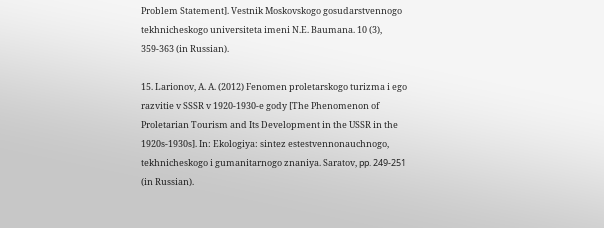Problem Statement]. Vestnik Moskovskogo gosudarstvennogo tekhnicheskogo universiteta imeni N.E. Baumana. 10 (3), 359-363 (in Russian).

15. Larionov, A. A. (2012) Fenomen proletarskogo turizma i ego razvitie v SSSR v 1920-1930-e gody [The Phenomenon of Proletarian Tourism and Its Development in the USSR in the 1920s-1930s]. In: Ekologiya: sintez estestvennonauchnogo, tekhnicheskogo i gumanitarnogo znaniya. Saratov, рр. 249-251 (in Russian).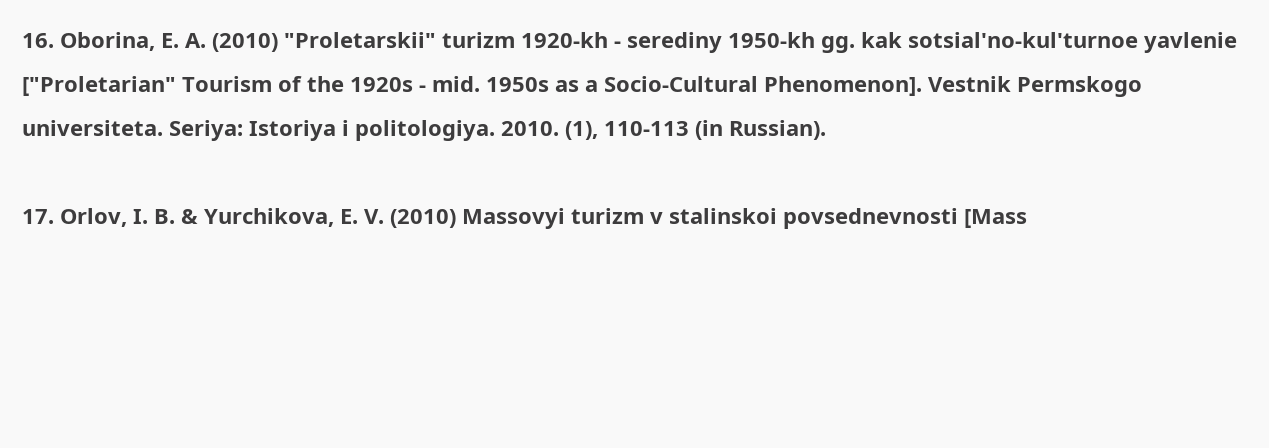16. Oborina, E. A. (2010) "Proletarskii" turizm 1920-kh - serediny 1950-kh gg. kak sotsial'no-kul'turnoe yavlenie ["Proletarian" Tourism of the 1920s - mid. 1950s as a Socio-Cultural Phenomenon]. Vestnik Permskogo universiteta. Seriya: Istoriya i politologiya. 2010. (1), 110-113 (in Russian).

17. Orlov, I. B. & Yurchikova, E. V. (2010) Massovyi turizm v stalinskoi povsednevnosti [Mass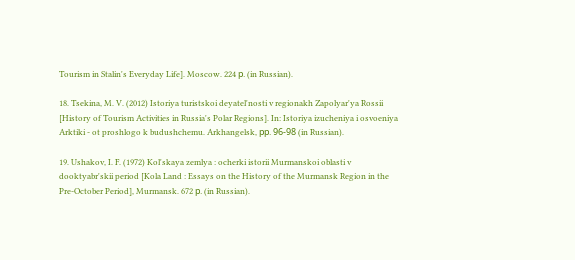Tourism in Stalin's Everyday Life]. Moscow. 224 р. (in Russian).

18. Tsekina, M. V. (2012) Istoriya turistskoi deyatel'nosti v regionakh Zapolyar'ya Rossii [History of Tourism Activities in Russia's Polar Regions]. In: Istoriya izucheniya i osvoeniya Arktiki - ot proshlogo k budushchemu. Arkhangelsk, рр. 96-98 (in Russian).

19. Ushakov, I. F. (1972) Kol'skaya zemlya : ocherki istorii Murmanskoi oblasti v dooktyabr'skii period [Kola Land : Essays on the History of the Murmansk Region in the Pre-October Period], Murmansk. 672 р. (in Russian).